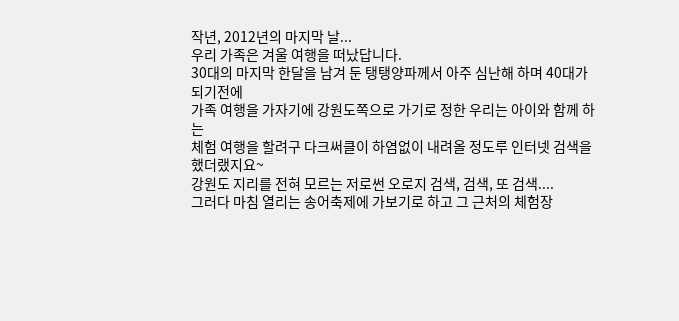작년, 2012년의 마지막 날...
우리 가족은 겨울 여행을 떠났답니다.
30대의 마지막 한달을 남겨 둔 탱탱양파께서 아주 심난해 하며 40대가 되기전에
가족 여행을 가자기에 강원도쪽으로 가기로 정한 우리는 아이와 함께 하는
체험 여행을 할려구 다크써클이 하염없이 내려올 정도루 인터넷 검색을 했더랬지요~
강원도 지리를 전혀 모르는 저로썬 오로지 검색, 검색, 또 검색....
그러다 마침 열리는 송어축제에 가보기로 하고 그 근처의 체험장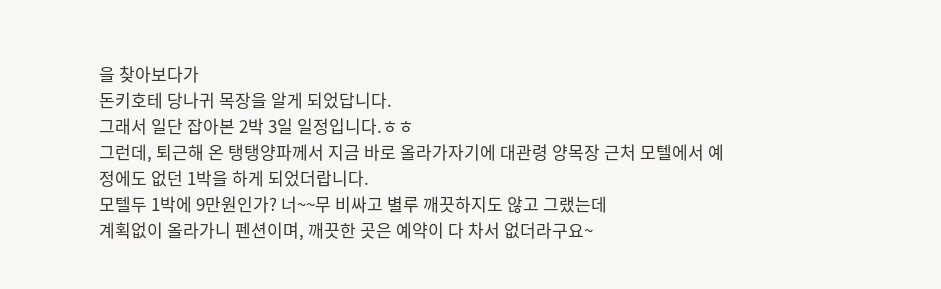을 찾아보다가
돈키호테 당나귀 목장을 알게 되었답니다.
그래서 일단 잡아본 2박 3일 일정입니다.ㅎㅎ
그런데, 퇴근해 온 탱탱양파께서 지금 바로 올라가자기에 대관령 양목장 근처 모텔에서 예정에도 없던 1박을 하게 되었더랍니다.
모텔두 1박에 9만원인가? 너~~무 비싸고 별루 깨끗하지도 않고 그랬는데
계획없이 올라가니 펜션이며, 깨끗한 곳은 예약이 다 차서 없더라구요~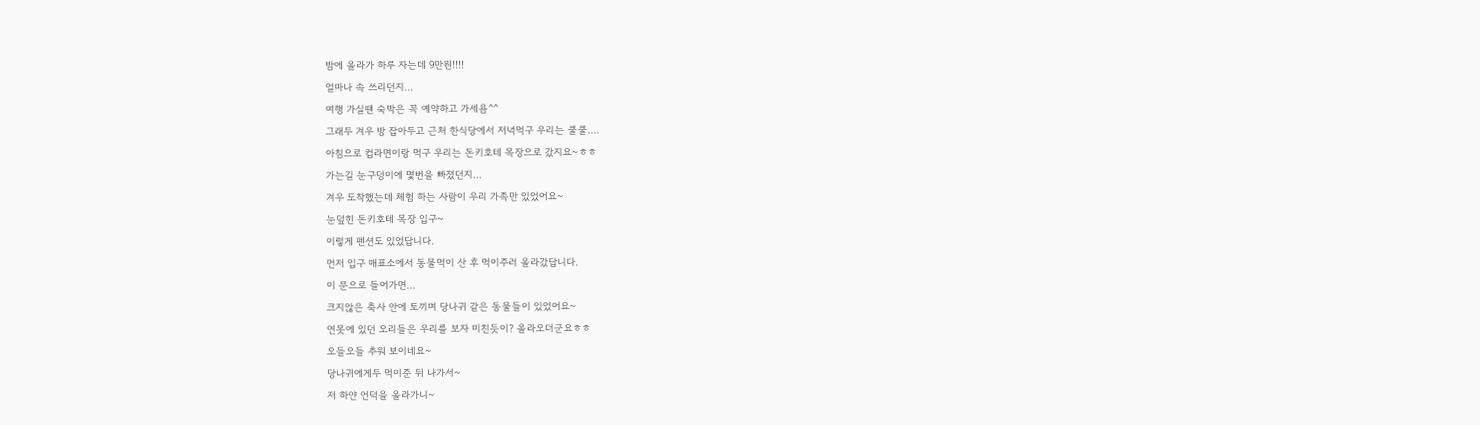밤에 올라가 하루 자는데 9만원!!!!
얼마나 속 쓰리던지...
여행 가실땐 숙박은 꼭 예약하고 가세욤^^
그래두 겨우 방 잡아두고 근처 한식당에서 저녁먹구 우리는 쿨쿨....
아침으로 컵라면이랑 먹구 우리는 돈키호테 목장으로 갔지요~ㅎㅎ
가는길 눈구덩이에 몇번을 빠졌던지...
겨우 도착했는데 체험 하는 사람이 우리 가족만 있었어요~
눈덮힌 돈키호테 목장 입구~
이렇게 펜션도 있었답니다.
먼저 입구 매표소에서 동물먹이 산 후 먹이주러 올라갔답니다.
이 문으로 들어가면...
크지않은 축사 안에 토끼며 당나귀 같은 동물들이 있었어요~
연못에 있던 오리들은 우리를 보자 미친듯이? 올라오더군요ㅎㅎ
오들오들 추워 보이네요~
당나귀에게두 먹이준 뒤 나가서~
저 하얀 언덕을 올라가니~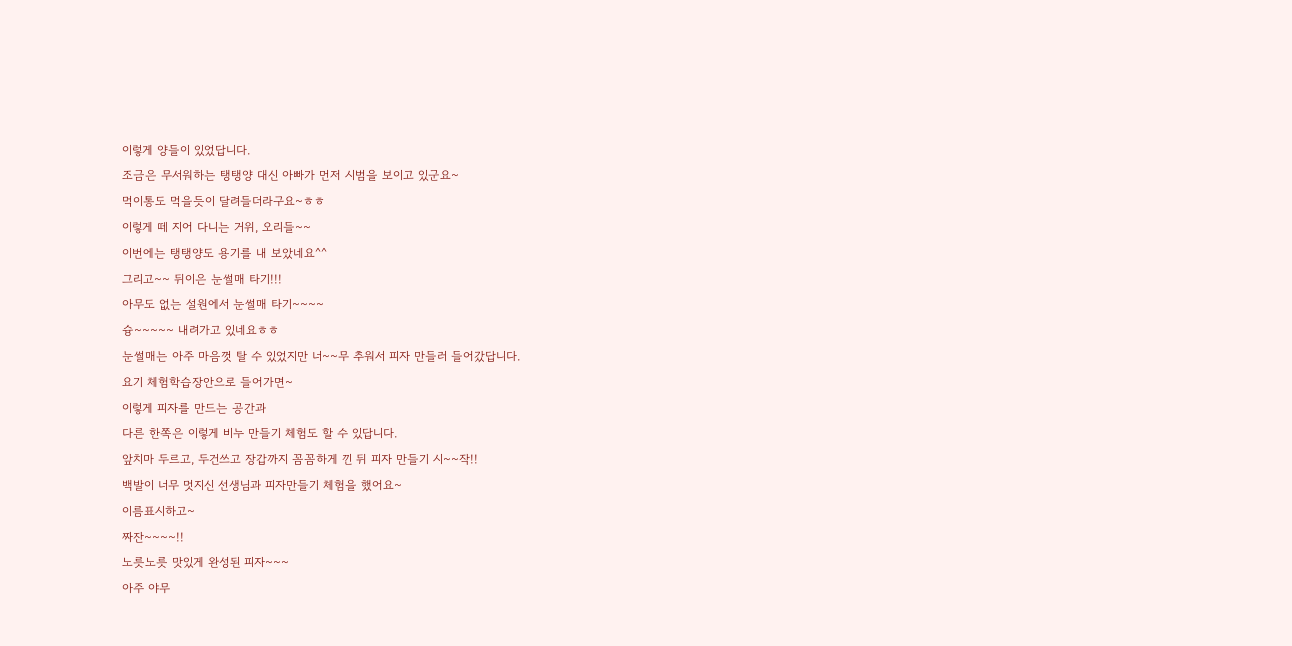이렇게 양들이 있었답니다.
조금은 무서워하는 탱탱양 대신 아빠가 먼저 시범을 보이고 있군요~
먹이통도 먹을듯이 달려들더라구요~ㅎㅎ
이렇게 떼 지어 다니는 거위, 오리들~~
이번에는 탱탱양도 용기를 내 보았네요^^
그리고~~ 뒤이은 눈썰매 타기!!!
아무도 없는 설원에서 눈썰매 타기~~~~
슝~~~~~ 내려가고 있네요ㅎㅎ
눈썰매는 아주 마음껏 탈 수 있었지만 너~~무 추워서 피자 만들러 들어갔답니다.
요기 체험학습장안으로 들어가면~
이렇게 피자를 만드는 공간과
다른 한쪽은 이렇게 비누 만들기 체험도 할 수 있답니다.
앞치마 두르고, 두건쓰고 장갑까지 꼼꼼하게 낀 뒤 피자 만들기 시~~작!!
백발이 너무 멋지신 선생님과 피자만들기 체험을 했어요~
이름표시하고~
짜잔~~~~!!
노릇노릇 맛있게 완성된 피자~~~
아주 야무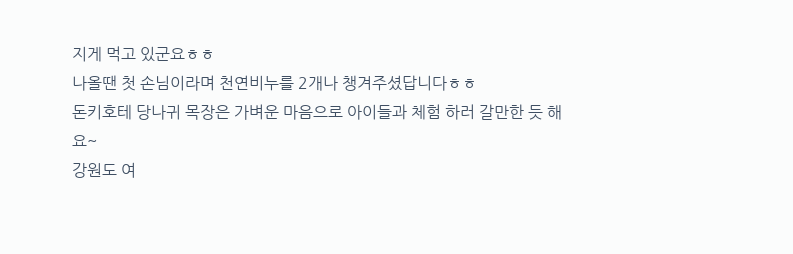지게 먹고 있군요ㅎㅎ
나올땐 첫 손님이라며 천연비누를 2개나 챙겨주셨답니다ㅎㅎ
돈키호테 당나귀 목장은 가벼운 마음으로 아이들과 체험 하러 갈만한 듯 해요~
강원도 여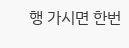행 가시면 한번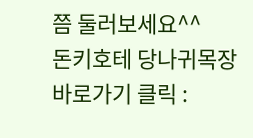쯤 둘러보세요^^
돈키호테 당나귀목장 바로가기 클릭 :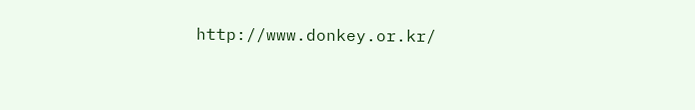http://www.donkey.or.kr/